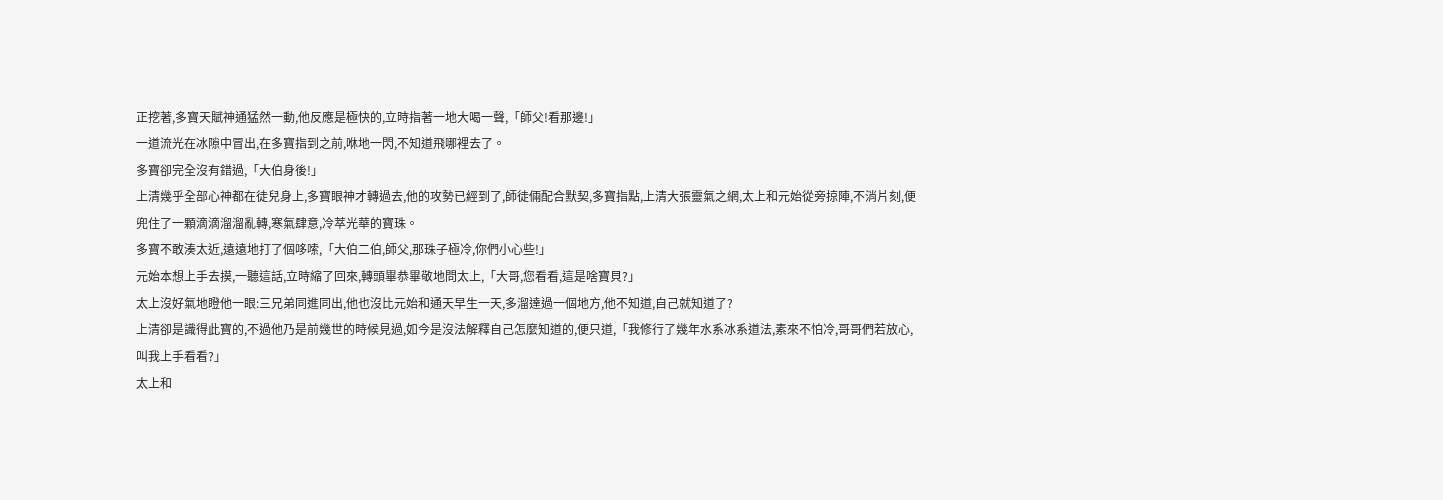正挖著,多寶天賦神通猛然一動,他反應是極快的,立時指著一地大喝一聲,「師父!看那邊!」
一道流光在冰隙中冒出,在多寶指到之前,咻地一閃,不知道飛哪裡去了。
多寶卻完全沒有錯過,「大伯身後!」
上清幾乎全部心神都在徒兒身上,多寶眼神才轉過去,他的攻勢已經到了,師徒倆配合默契,多寶指點,上清大張靈氣之網,太上和元始從旁掠陣,不消片刻,便兜住了一顆滴滴溜溜亂轉,寒氣肆意,冷萃光華的寶珠。
多寶不敢湊太近,遠遠地打了個哆嗦,「大伯二伯,師父,那珠子極冷,你們小心些!」
元始本想上手去摸,一聽這話,立時縮了回來,轉頭畢恭畢敬地問太上,「大哥,您看看,這是啥寶貝?」
太上沒好氣地瞪他一眼:三兄弟同進同出,他也沒比元始和通天早生一天,多溜達過一個地方,他不知道,自己就知道了?
上清卻是識得此寶的,不過他乃是前幾世的時候見過,如今是沒法解釋自己怎麼知道的,便只道,「我修行了幾年水系冰系道法,素來不怕冷,哥哥們若放心,叫我上手看看?」
太上和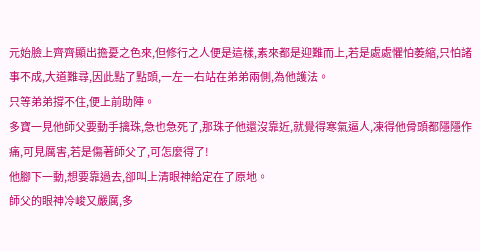元始臉上齊齊顯出擔憂之色來,但修行之人便是這樣,素來都是迎難而上,若是處處懼怕萎縮,只怕諸事不成,大道難尋,因此點了點頭,一左一右站在弟弟兩側,為他護法。
只等弟弟撐不住,便上前助陣。
多寶一見他師父要動手擒珠,急也急死了,那珠子他還沒靠近,就覺得寒氣逼人,凍得他骨頭都隱隱作痛,可見厲害,若是傷著師父了,可怎麼得了!
他腳下一動,想要靠過去,卻叫上清眼神給定在了原地。
師父的眼神冷峻又嚴厲,多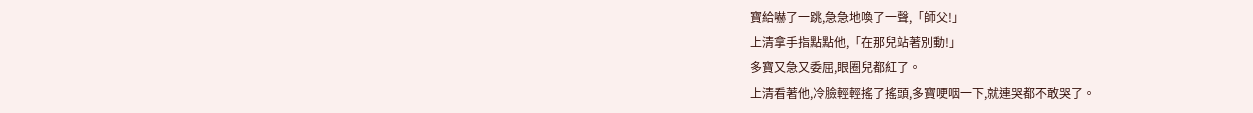寶給嚇了一跳,急急地喚了一聲,「師父!」
上清拿手指點點他,「在那兒站著別動!」
多寶又急又委屈,眼圈兒都紅了。
上清看著他,冷臉輕輕搖了搖頭,多寶哽咽一下,就連哭都不敢哭了。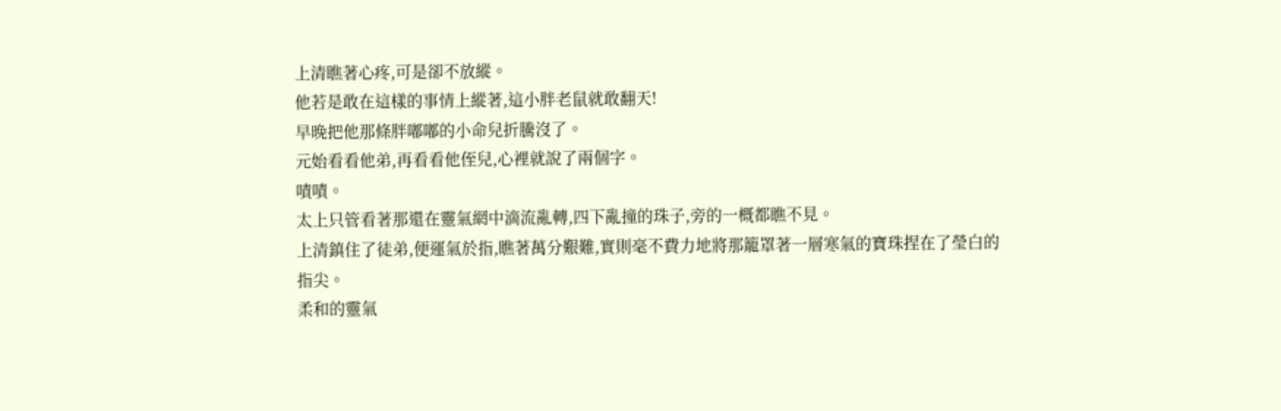上清瞧著心疼,可是卻不放縱。
他若是敢在這樣的事情上縱著,這小胖老鼠就敢翻天!
早晚把他那條胖嘟嘟的小命兒折騰沒了。
元始看看他弟,再看看他侄兒,心裡就說了兩個字。
嘖嘖。
太上只管看著那還在靈氣網中滴流亂轉,四下亂撞的珠子,旁的一概都瞧不見。
上清鎮住了徒弟,便運氣於指,瞧著萬分艱難,實則毫不費力地將那籠罩著一層寒氣的寶珠捏在了瑩白的指尖。
柔和的靈氣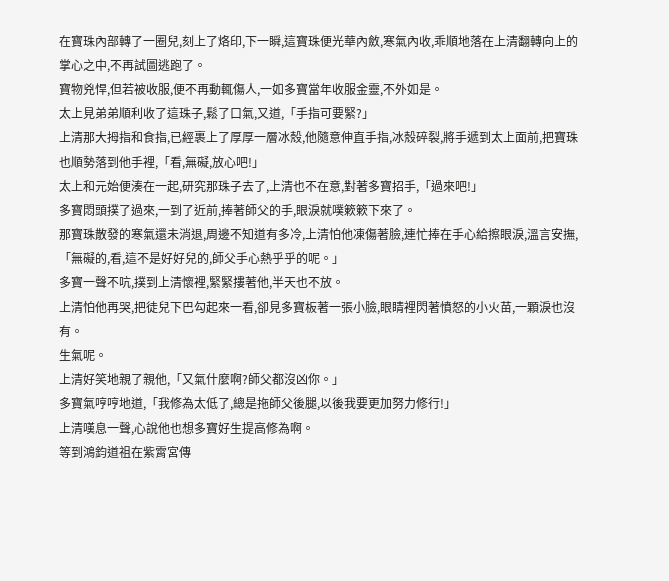在寶珠內部轉了一圈兒,刻上了烙印,下一瞬,這寶珠便光華內斂,寒氣內收,乖順地落在上清翻轉向上的掌心之中,不再試圖逃跑了。
寶物兇悍,但若被收服,便不再動輒傷人,一如多寶當年收服金靈,不外如是。
太上見弟弟順利收了這珠子,鬆了口氣,又道,「手指可要緊?」
上清那大拇指和食指,已經裹上了厚厚一層冰殼,他隨意伸直手指,冰殼碎裂,將手遞到太上面前,把寶珠也順勢落到他手裡,「看,無礙,放心吧!」
太上和元始便湊在一起,研究那珠子去了,上清也不在意,對著多寶招手,「過來吧!」
多寶悶頭撲了過來,一到了近前,捧著師父的手,眼淚就噗簌簌下來了。
那寶珠散發的寒氣還未消退,周邊不知道有多冷,上清怕他凍傷著臉,連忙捧在手心給擦眼淚,溫言安撫,「無礙的,看,這不是好好兒的,師父手心熱乎乎的呢。」
多寶一聲不吭,撲到上清懷裡,緊緊摟著他,半天也不放。
上清怕他再哭,把徒兒下巴勾起來一看,卻見多寶板著一張小臉,眼睛裡閃著憤怒的小火苗,一顆淚也沒有。
生氣呢。
上清好笑地親了親他,「又氣什麼啊?師父都沒凶你。」
多寶氣哼哼地道,「我修為太低了,總是拖師父後腿,以後我要更加努力修行!」
上清嘆息一聲,心說他也想多寶好生提高修為啊。
等到鴻鈞道祖在紫霄宮傳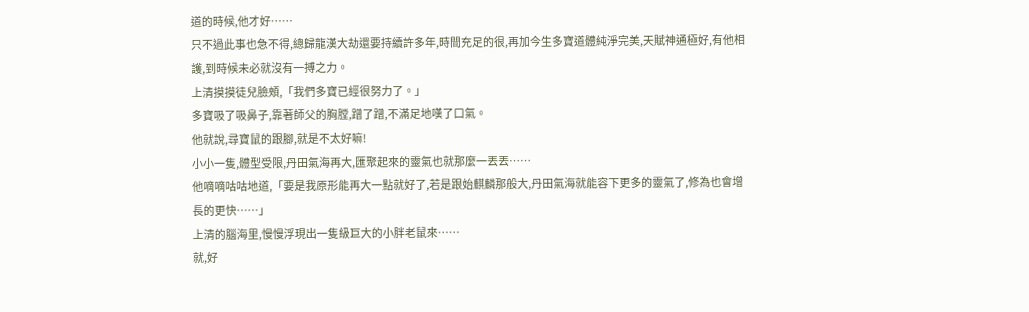道的時候,他才好……
只不過此事也急不得,總歸龍漢大劫還要持續許多年,時間充足的很,再加今生多寶道體純淨完美,天賦神通極好,有他相護,到時候未必就沒有一搏之力。
上清摸摸徒兒臉頰,「我們多寶已經很努力了。」
多寶吸了吸鼻子,靠著師父的胸膛,蹭了蹭,不滿足地嘆了口氣。
他就說,尋寶鼠的跟腳,就是不太好嘛!
小小一隻,體型受限,丹田氣海再大,匯聚起來的靈氣也就那麼一丟丟……
他嘀嘀咕咕地道,「要是我原形能再大一點就好了,若是跟始麒麟那般大,丹田氣海就能容下更多的靈氣了,修為也會增長的更快……」
上清的腦海里,慢慢浮現出一隻級巨大的小胖老鼠來……
就,好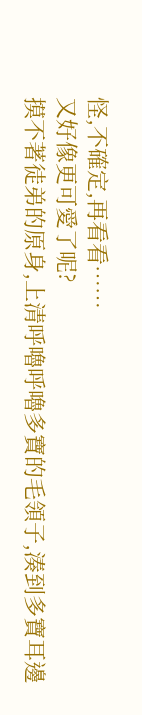怪,不確定,再看看……
又好像更可愛了呢?
摸不著徒弟的原身,上清呼嚕呼嚕多寶的毛領子,湊到多寶耳邊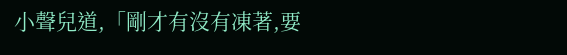小聲兒道,「剛才有沒有凍著,要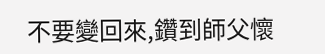不要變回來,鑽到師父懷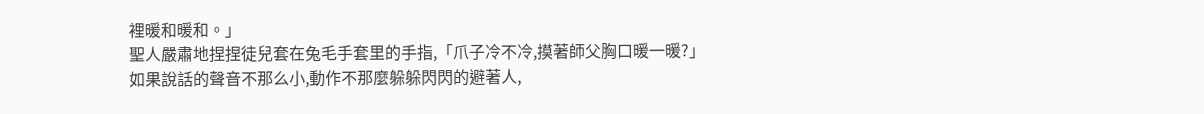裡暖和暖和。」
聖人嚴肅地捏捏徒兒套在兔毛手套里的手指,「爪子冷不冷,摸著師父胸口暖一暖?」
如果說話的聲音不那么小,動作不那麼躲躲閃閃的避著人,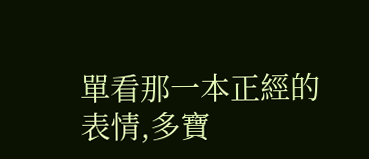單看那一本正經的表情,多寶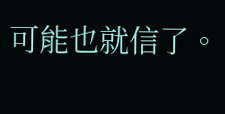可能也就信了。